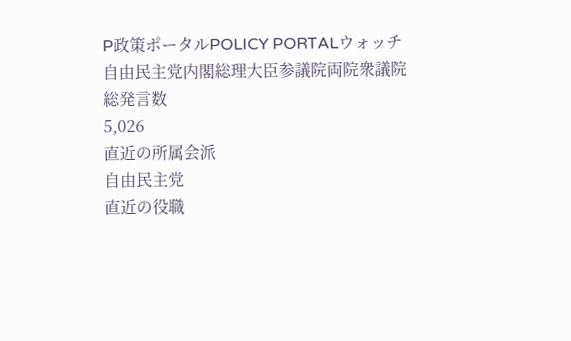P政策ポータルPOLICY PORTALウォッチ
自由民主党内閣総理大臣参議院両院衆議院
総発言数
5,026
直近の所属会派
自由民主党
直近の役職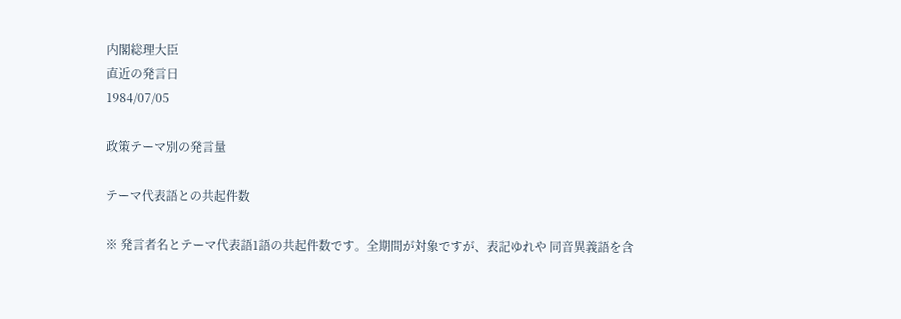内閣総理大臣
直近の発言日
1984/07/05

政策テーマ別の発言量

テーマ代表語との共起件数

※ 発言者名とテーマ代表語1語の共起件数です。全期間が対象ですが、表記ゆれや 同音異義語を含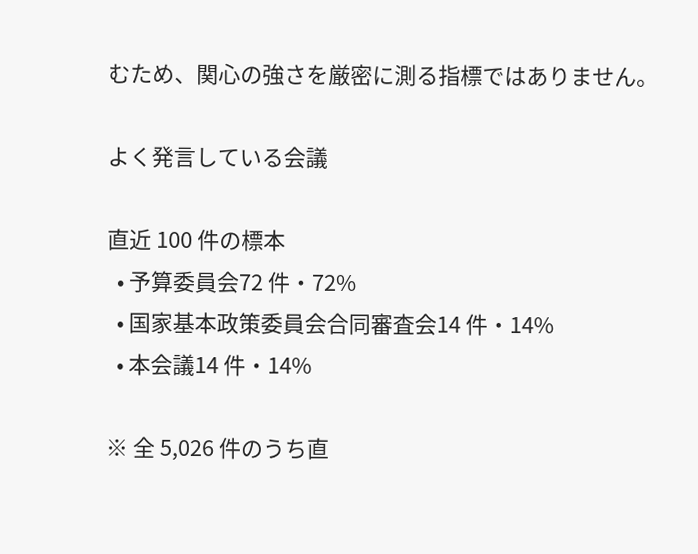むため、関心の強さを厳密に測る指標ではありません。

よく発言している会議

直近 100 件の標本
  • 予算委員会72 件・72%
  • 国家基本政策委員会合同審査会14 件・14%
  • 本会議14 件・14%

※ 全 5,026 件のうち直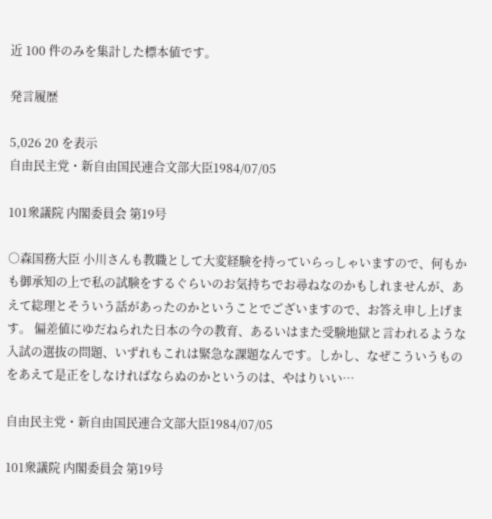近 100 件のみを集計した標本値です。

発言履歴

5,026 20 を表示
自由民主党・新自由国民連合文部大臣1984/07/05

101衆議院 内閣委員会 第19号

○森国務大臣 小川さんも教職として大変経験を持っていらっしゃいますので、何もかも御承知の上で私の試験をするぐらいのお気持ちでお尋ねなのかもしれませんが、あえて総理とそういう話があったのかということでございますので、お答え申し上げます。 偏差値にゆだねられた日本の今の教育、あるいはまた受験地獄と言われるような入試の選抜の問題、いずれもこれは緊急な課題なんです。しかし、なぜこういうものをあえて是正をしなければならぬのかというのは、やはりいい…

自由民主党・新自由国民連合文部大臣1984/07/05

101衆議院 内閣委員会 第19号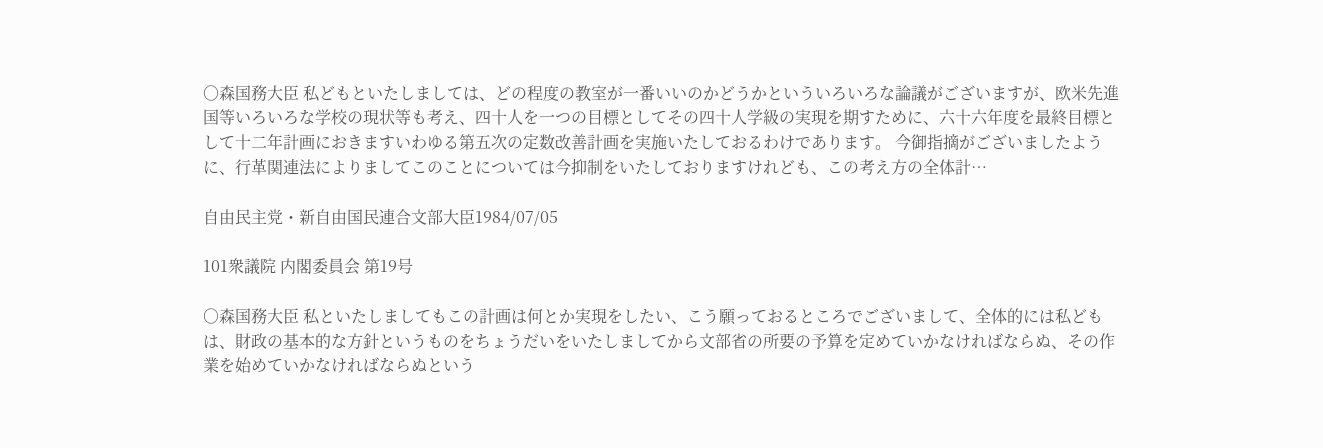○森国務大臣 私どもといたしましては、どの程度の教室が一番いいのかどうかといういろいろな論議がございますが、欧米先進国等いろいろな学校の現状等も考え、四十人を一つの目標としてその四十人学級の実現を期すために、六十六年度を最終目標として十二年計画におきますいわゆる第五次の定数改善計画を実施いたしておるわけであります。 今御指摘がございましたように、行革関連法によりましてこのことについては今抑制をいたしておりますけれども、この考え方の全体計…

自由民主党・新自由国民連合文部大臣1984/07/05

101衆議院 内閣委員会 第19号

○森国務大臣 私といたしましてもこの計画は何とか実現をしたい、こう願っておるところでございまして、全体的には私どもは、財政の基本的な方針というものをちょうだいをいたしましてから文部省の所要の予算を定めていかなければならぬ、その作業を始めていかなければならぬという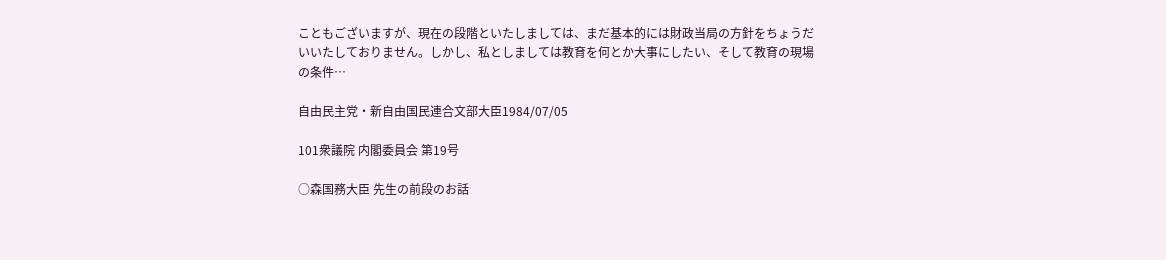こともございますが、現在の段階といたしましては、まだ基本的には財政当局の方針をちょうだいいたしておりません。しかし、私としましては教育を何とか大事にしたい、そして教育の現場の条件…

自由民主党・新自由国民連合文部大臣1984/07/05

101衆議院 内閣委員会 第19号

○森国務大臣 先生の前段のお話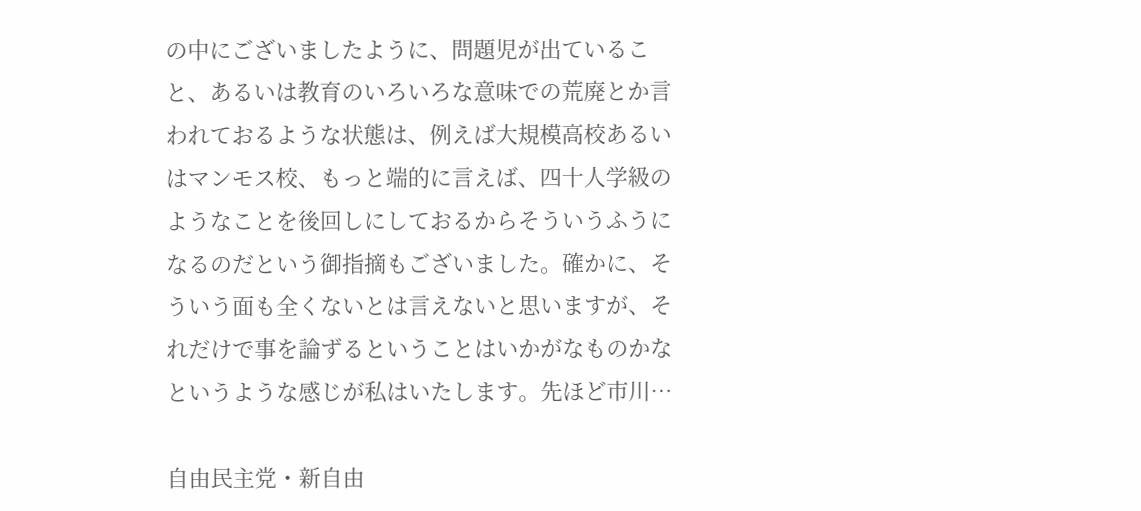の中にございましたように、問題児が出ていること、あるいは教育のいろいろな意味での荒廃とか言われておるような状態は、例えば大規模高校あるいはマンモス校、もっと端的に言えば、四十人学級のようなことを後回しにしておるからそういうふうになるのだという御指摘もございました。確かに、そういう面も全くないとは言えないと思いますが、それだけで事を論ずるということはいかがなものかなというような感じが私はいたします。先ほど市川…

自由民主党・新自由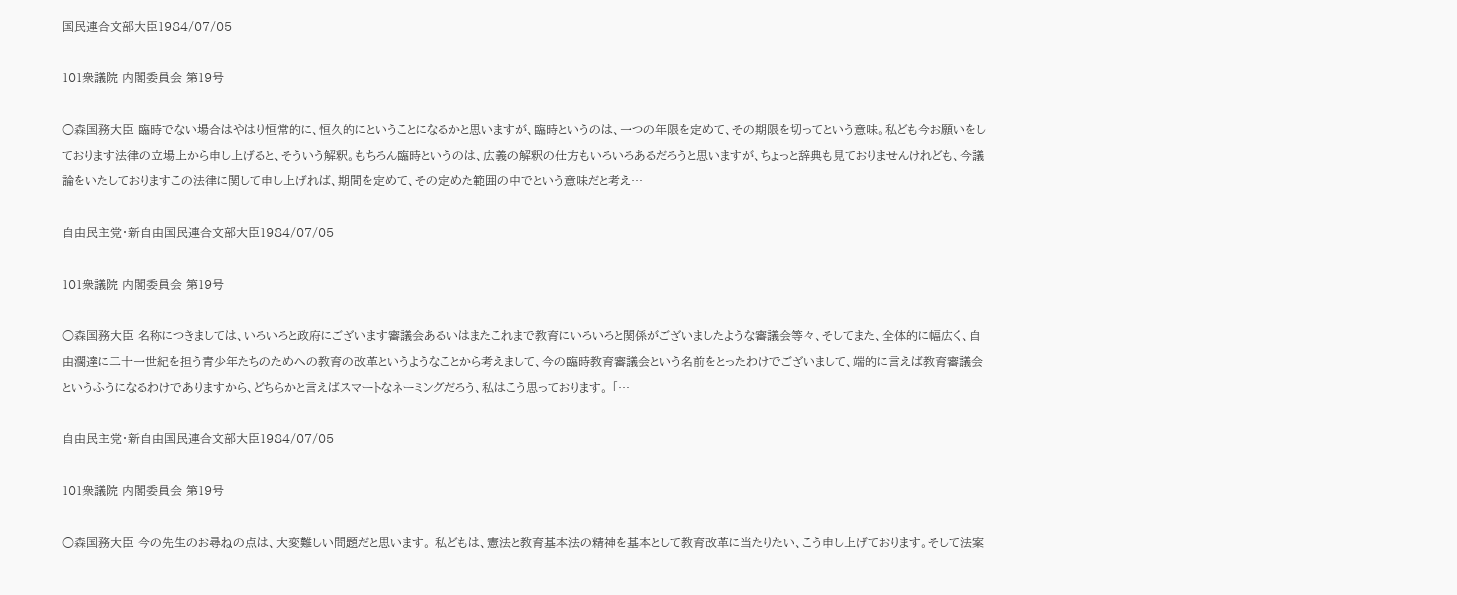国民連合文部大臣1984/07/05

101衆議院 内閣委員会 第19号

○森国務大臣 臨時でない場合はやはり恒常的に、恒久的にということになるかと思いますが、臨時というのは、一つの年限を定めて、その期限を切ってという意味。私ども今お願いをしております法律の立場上から申し上げると、そういう解釈。もちろん臨時というのは、広義の解釈の仕方もいろいろあるだろうと思いますが、ちょっと辞典も見ておりませんけれども、今議論をいたしておりますこの法律に関して申し上げれば、期間を定めて、その定めた範囲の中でという意味だと考え…

自由民主党・新自由国民連合文部大臣1984/07/05

101衆議院 内閣委員会 第19号

○森国務大臣 名称につきましては、いろいろと政府にございます審議会あるいはまたこれまで教育にいろいろと関係がございましたような審議会等々、そしてまた、全体的に幅広く、自由濶達に二十一世紀を担う青少年たちのためへの教育の改革というようなことから考えまして、今の臨時教育審議会という名前をとったわけでございまして、端的に言えば教育審議会というふうになるわけでありますから、どちらかと言えばスマートなネーミングだろう、私はこう思っております。 「…

自由民主党・新自由国民連合文部大臣1984/07/05

101衆議院 内閣委員会 第19号

○森国務大臣 今の先生のお尋ねの点は、大変難しい問題だと思います。 私どもは、憲法と教育基本法の精神を基本として教育改革に当たりたい、こう申し上げております。そして法案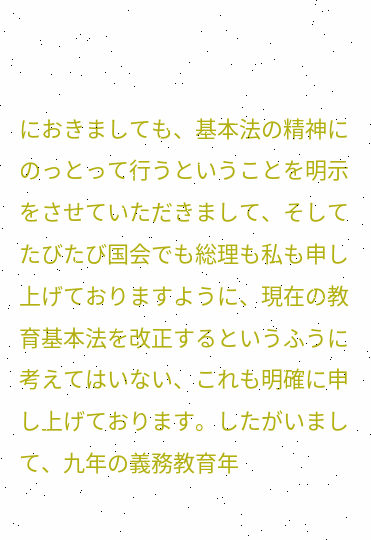におきましても、基本法の精神にのっとって行うということを明示をさせていただきまして、そしてたびたび国会でも総理も私も申し上げておりますように、現在の教育基本法を改正するというふうに考えてはいない、これも明確に申し上げております。したがいまして、九年の義務教育年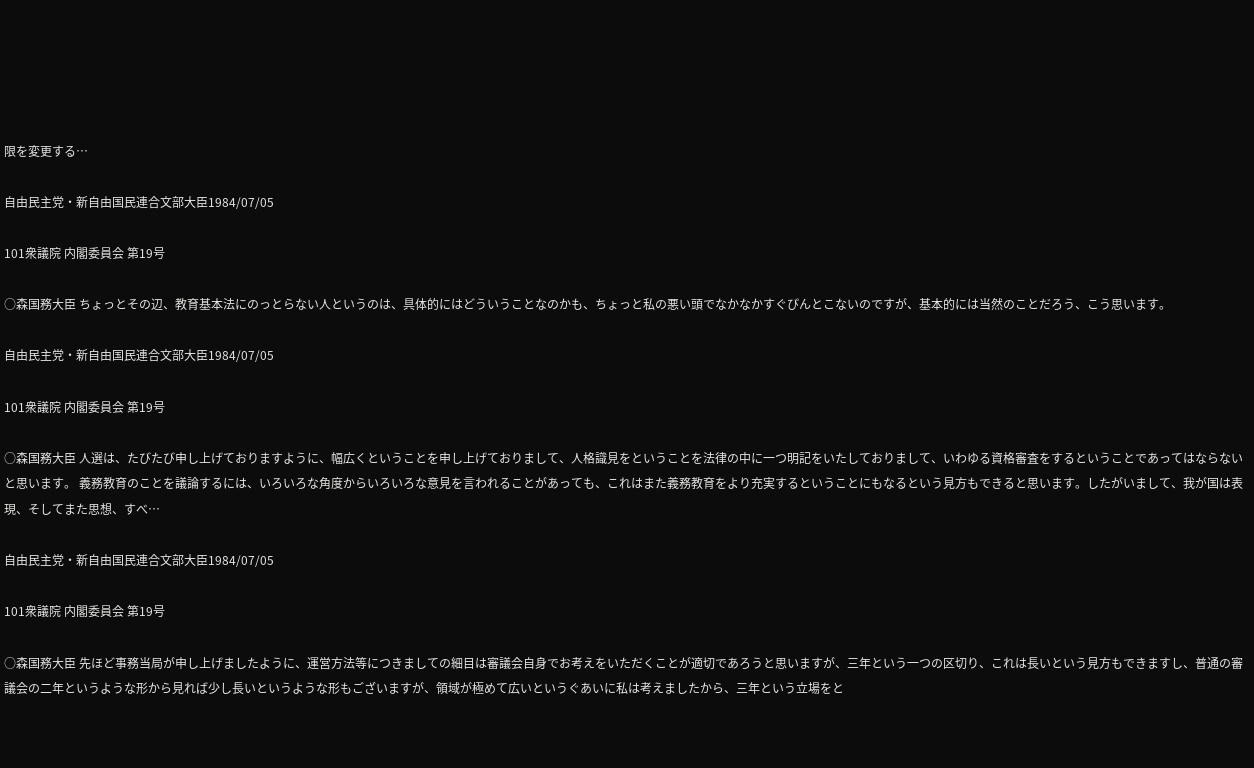限を変更する…

自由民主党・新自由国民連合文部大臣1984/07/05

101衆議院 内閣委員会 第19号

○森国務大臣 ちょっとその辺、教育基本法にのっとらない人というのは、具体的にはどういうことなのかも、ちょっと私の悪い頭でなかなかすぐぴんとこないのですが、基本的には当然のことだろう、こう思います。

自由民主党・新自由国民連合文部大臣1984/07/05

101衆議院 内閣委員会 第19号

○森国務大臣 人選は、たびたび申し上げておりますように、幅広くということを申し上げておりまして、人格識見をということを法律の中に一つ明記をいたしておりまして、いわゆる資格審査をするということであってはならないと思います。 義務教育のことを議論するには、いろいろな角度からいろいろな意見を言われることがあっても、これはまた義務教育をより充実するということにもなるという見方もできると思います。したがいまして、我が国は表現、そしてまた思想、すべ…

自由民主党・新自由国民連合文部大臣1984/07/05

101衆議院 内閣委員会 第19号

○森国務大臣 先ほど事務当局が申し上げましたように、運営方法等につきましての細目は審議会自身でお考えをいただくことが適切であろうと思いますが、三年という一つの区切り、これは長いという見方もできますし、普通の審議会の二年というような形から見れば少し長いというような形もございますが、領域が極めて広いというぐあいに私は考えましたから、三年という立場をと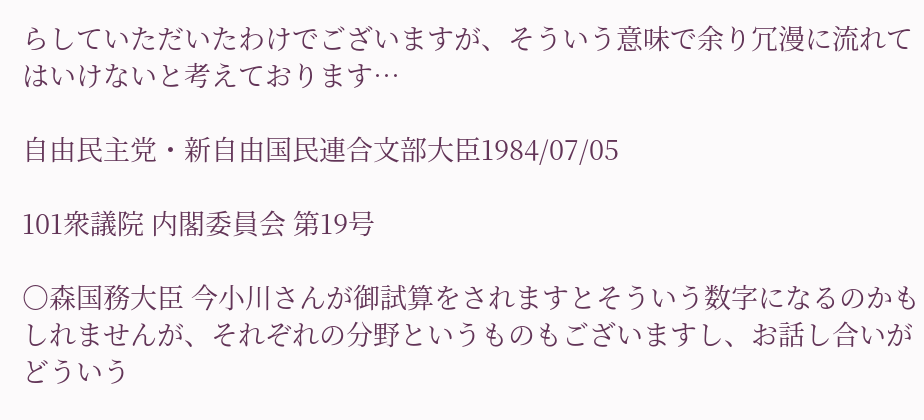らしていただいたわけでございますが、そういう意味で余り冗漫に流れてはいけないと考えております…

自由民主党・新自由国民連合文部大臣1984/07/05

101衆議院 内閣委員会 第19号

○森国務大臣 今小川さんが御試算をされますとそういう数字になるのかもしれませんが、それぞれの分野というものもございますし、お話し合いがどういう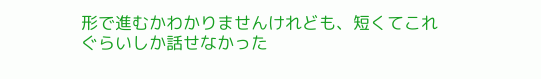形で進むかわかりませんけれども、短くてこれぐらいしか話せなかった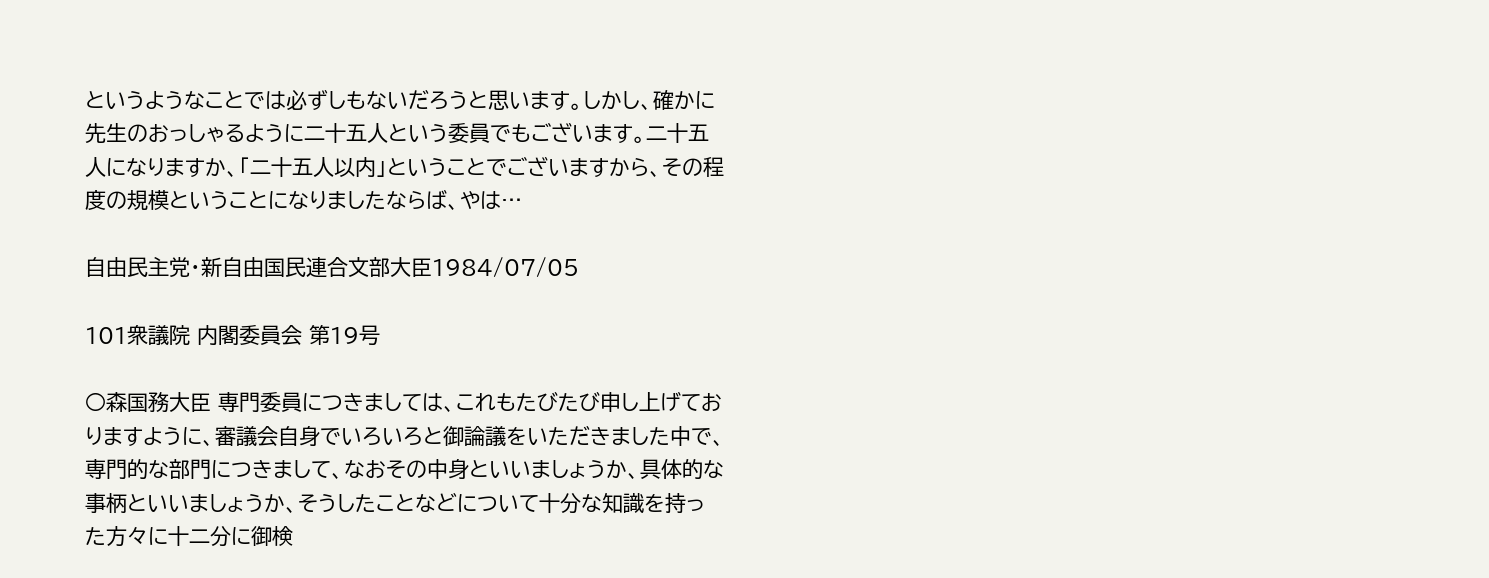というようなことでは必ずしもないだろうと思います。しかし、確かに先生のおっしゃるように二十五人という委員でもございます。二十五人になりますか、「二十五人以内」ということでございますから、その程度の規模ということになりましたならば、やは…

自由民主党・新自由国民連合文部大臣1984/07/05

101衆議院 内閣委員会 第19号

○森国務大臣 専門委員につきましては、これもたびたび申し上げておりますように、審議会自身でいろいろと御論議をいただきました中で、専門的な部門につきまして、なおその中身といいましょうか、具体的な事柄といいましょうか、そうしたことなどについて十分な知識を持った方々に十二分に御検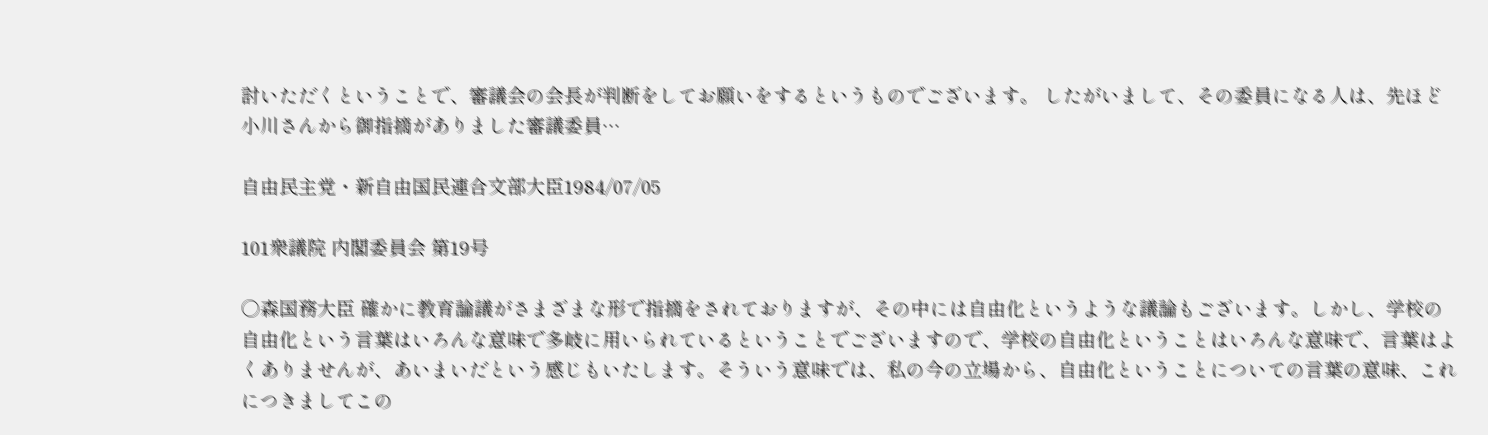討いただくということで、審議会の会長が判断をしてお願いをするというものでございます。 したがいまして、その委員になる人は、先ほど小川さんから御指摘がありました審議委員…

自由民主党・新自由国民連合文部大臣1984/07/05

101衆議院 内閣委員会 第19号

○森国務大臣 確かに教育論議がさまざまな形で指摘をされておりますが、その中には自由化というような議論もございます。しかし、学校の自由化という言葉はいろんな意味で多岐に用いられているということでございますので、学校の自由化ということはいろんな意味で、言葉はよくありませんが、あいまいだという感じもいたします。そういう意味では、私の今の立場から、自由化ということについての言葉の意味、これにつきましてこの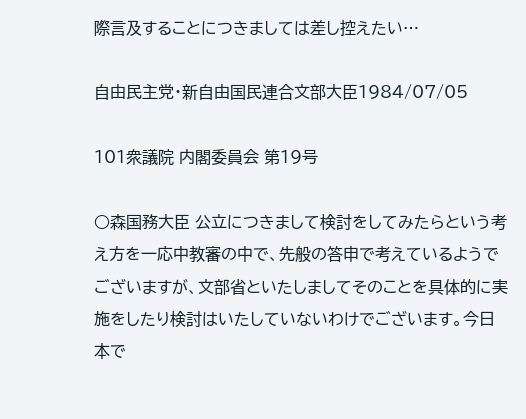際言及することにつきましては差し控えたい…

自由民主党・新自由国民連合文部大臣1984/07/05

101衆議院 内閣委員会 第19号

○森国務大臣 公立につきまして検討をしてみたらという考え方を一応中教審の中で、先般の答申で考えているようでございますが、文部省といたしましてそのことを具体的に実施をしたり検討はいたしていないわけでございます。今日本で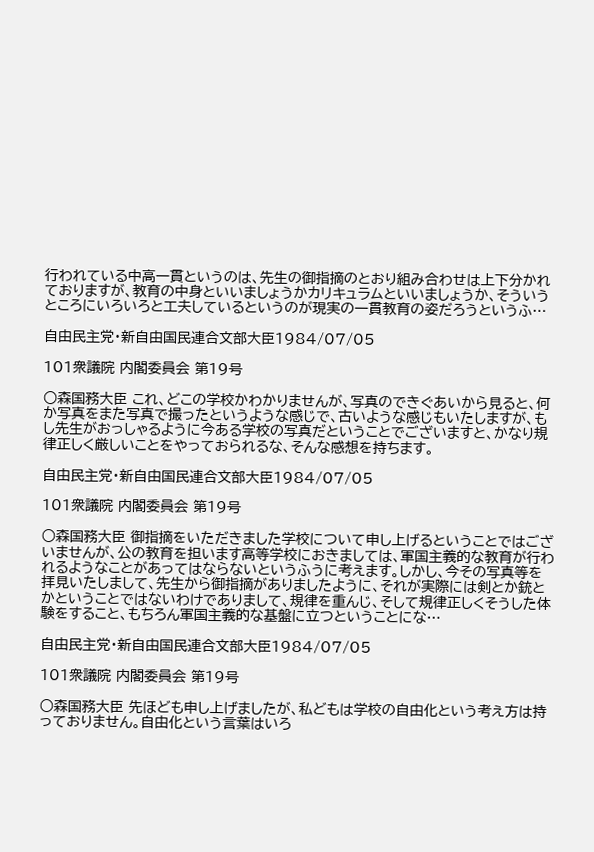行われている中高一貫というのは、先生の御指摘のとおり組み合わせは上下分かれておりますが、教育の中身といいましょうかカリキュラムといいましょうか、そういうところにいろいろと工夫しているというのが現実の一貫教育の姿だろうというふ…

自由民主党・新自由国民連合文部大臣1984/07/05

101衆議院 内閣委員会 第19号

○森国務大臣 これ、どこの学校かわかりませんが、写真のできぐあいから見ると、何か写真をまた写真で撮ったというような感じで、古いような感じもいたしますが、もし先生がおっしゃるように今ある学校の写真だということでございますと、かなり規律正しく厳しいことをやっておられるな、そんな感想を持ちます。

自由民主党・新自由国民連合文部大臣1984/07/05

101衆議院 内閣委員会 第19号

○森国務大臣 御指摘をいただきました学校について申し上げるということではございませんが、公の教育を担います高等学校におきましては、軍国主義的な教育が行われるようなことがあってはならないというふうに考えます。しかし、今その写真等を拝見いたしまして、先生から御指摘がありましたように、それが実際には剣とか銃とかということではないわけでありまして、規律を重んじ、そして規律正しくそうした体験をすること、もちろん軍国主義的な基盤に立つということにな…

自由民主党・新自由国民連合文部大臣1984/07/05

101衆議院 内閣委員会 第19号

○森国務大臣 先ほども申し上げましたが、私どもは学校の自由化という考え方は持っておりません。自由化という言葉はいろ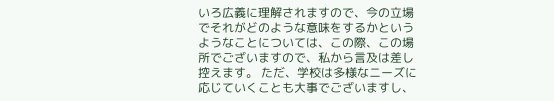いろ広義に理解されますので、今の立場でそれがどのような意味をするかというようなことについては、この際、この場所でございますので、私から言及は差し控えます。 ただ、学校は多様なニーズに応じていくことも大事でございますし、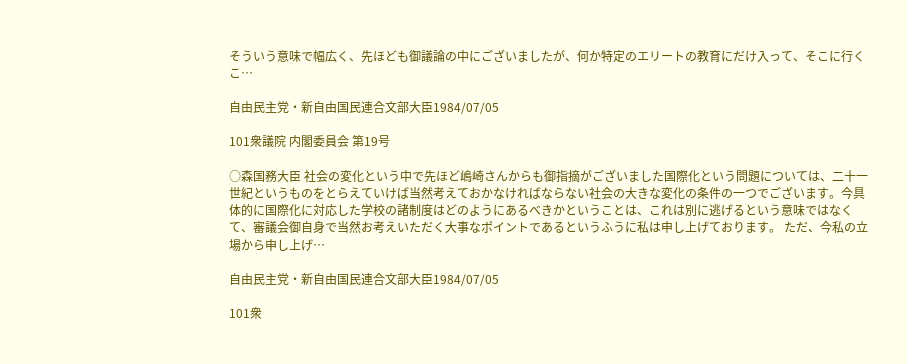そういう意味で幅広く、先ほども御議論の中にございましたが、何か特定のエリートの教育にだけ入って、そこに行くこ…

自由民主党・新自由国民連合文部大臣1984/07/05

101衆議院 内閣委員会 第19号

○森国務大臣 社会の変化という中で先ほど嶋崎さんからも御指摘がございました国際化という問題については、二十一世紀というものをとらえていけば当然考えておかなければならない社会の大きな変化の条件の一つでございます。今具体的に国際化に対応した学校の諸制度はどのようにあるべきかということは、これは別に逃げるという意味ではなくて、審議会御自身で当然お考えいただく大事なポイントであるというふうに私は申し上げております。 ただ、今私の立場から申し上げ…

自由民主党・新自由国民連合文部大臣1984/07/05

101衆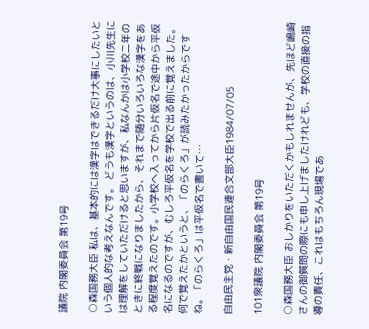議院 内閣委員会 第19号

○森国務大臣 私は、基本的には漢字はできるだけ大事にしたいという個人的な考えなんです。 どうも漢字というのは、小川先生には理解をしていただけると思いますが、私なんかは小学校二年のときに終戦になりましたから、それまで随分いろいろな漢字をある程度覚えたのです。小学校へ入ってから片仮名で途中から平仮名になるのですが、むしろ平仮名を学校で出る前に覚えました。何で覚えたかというと、「のらくろ」が読みたかったからですね。「のらくろ」は平仮名で書いて…

自由民主党・新自由国民連合文部大臣1984/07/05

101衆議院 内閣委員会 第19号

○森国務大臣 おしかりをいただくかもしれませんが、先ほど嶋崎さんの御質問の際にも申し上げましたけれども、学校の直接の指導の責任、これはもちろん現場であ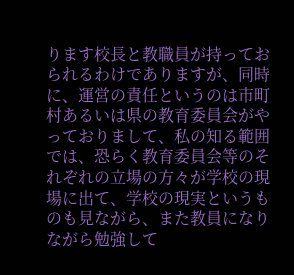ります校長と教職員が持っておられるわけでありますが、同時に、運営の責任というのは市町村あるいは県の教育委員会がやっておりまして、私の知る範囲では、恐らく教育委員会等のそれぞれの立場の方々が学校の現場に出て、学校の現実というものも見ながら、また教員になりながら勉強して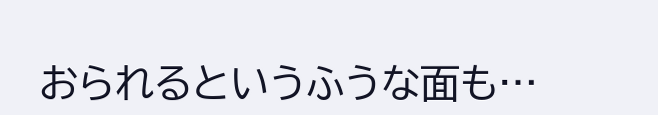おられるというふうな面も…